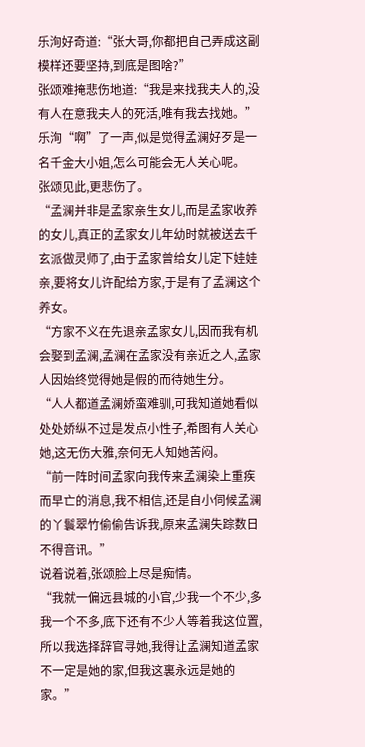乐洵好奇道:“张大哥,你都把自己弄成这副模样还要坚持,到底是图啥?”
张颂难掩悲伤地道:“我是来找我夫人的,没有人在意我夫人的死活,唯有我去找她。”
乐洵“啊”了一声,似是觉得孟澜好歹是一名千金大小姐,怎么可能会无人关心呢。
张颂见此,更悲伤了。
“孟澜并非是孟家亲生女儿,而是孟家收养的女儿,真正的孟家女儿年幼时就被送去千玄派做灵师了,由于孟家曾给女儿定下娃娃亲,要将女儿许配给方家,于是有了孟澜这个养女。
“方家不义在先退亲孟家女儿,因而我有机会娶到孟澜,孟澜在孟家没有亲近之人,孟家人因始终觉得她是假的而待她生分。
“人人都道孟澜娇蛮难驯,可我知道她看似处处娇纵不过是发点小性子,希图有人关心她,这无伤大雅,奈何无人知她苦闷。
“前一阵时间孟家向我传来孟澜染上重疾而早亡的消息,我不相信,还是自小伺候孟澜的丫鬟翠竹偷偷告诉我,原来孟澜失踪数日不得音讯。”
说着说着,张颂脸上尽是痴情。
“我就一偏远县城的小官,少我一个不少,多我一个不多,底下还有不少人等着我这位置,所以我选择辞官寻她,我得让孟澜知道孟家不一定是她的家,但我这裏永远是她的家。”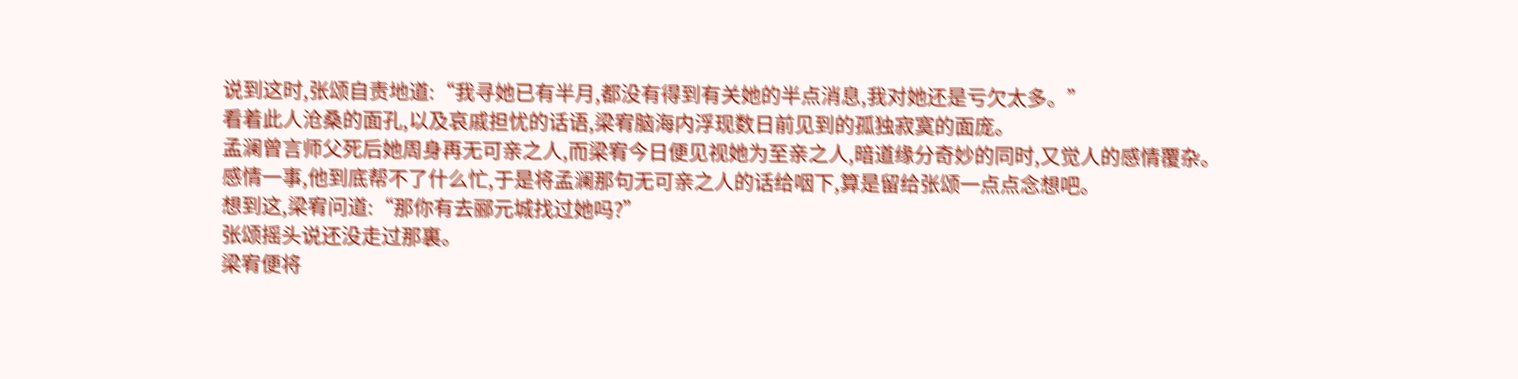说到这时,张颂自责地道:“我寻她已有半月,都没有得到有关她的半点消息,我对她还是亏欠太多。”
看着此人沧桑的面孔,以及哀戚担忧的话语,梁宥脑海内浮现数日前见到的孤独寂寞的面庞。
孟澜曾言师父死后她周身再无可亲之人,而梁宥今日便见视她为至亲之人,暗道缘分奇妙的同时,又觉人的感情覆杂。
感情一事,他到底帮不了什么忙,于是将孟澜那句无可亲之人的话给咽下,算是留给张颂一点点念想吧。
想到这,梁宥问道:“那你有去郦元城找过她吗?”
张颂摇头说还没走过那裏。
梁宥便将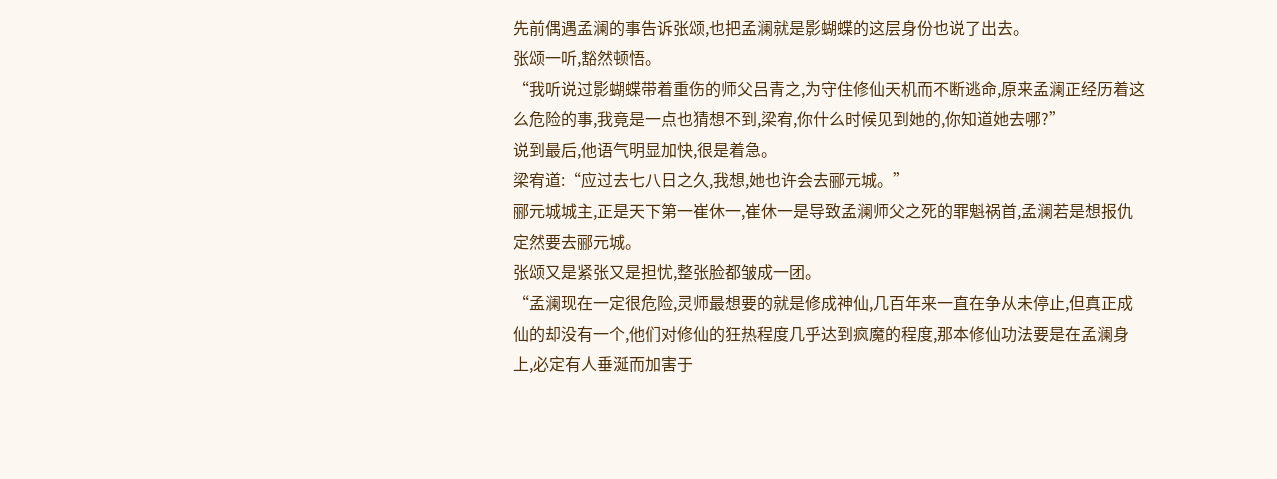先前偶遇孟澜的事告诉张颂,也把孟澜就是影蝴蝶的这层身份也说了出去。
张颂一听,豁然顿悟。
“我听说过影蝴蝶带着重伤的师父吕青之,为守住修仙天机而不断逃命,原来孟澜正经历着这么危险的事,我竟是一点也猜想不到,梁宥,你什么时候见到她的,你知道她去哪?”
说到最后,他语气明显加快,很是着急。
梁宥道:“应过去七八日之久,我想,她也许会去郦元城。”
郦元城城主,正是天下第一崔休一,崔休一是导致孟澜师父之死的罪魁祸首,孟澜若是想报仇定然要去郦元城。
张颂又是紧张又是担忧,整张脸都皱成一团。
“孟澜现在一定很危险,灵师最想要的就是修成神仙,几百年来一直在争从未停止,但真正成仙的却没有一个,他们对修仙的狂热程度几乎达到疯魔的程度,那本修仙功法要是在孟澜身上,必定有人垂涎而加害于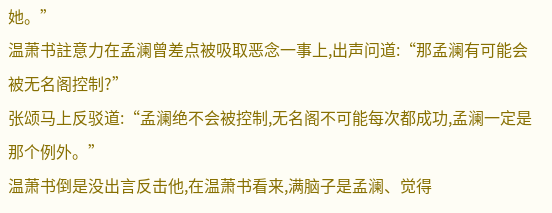她。”
温萧书註意力在孟澜曾差点被吸取恶念一事上,出声问道:“那孟澜有可能会被无名阁控制?”
张颂马上反驳道:“孟澜绝不会被控制,无名阁不可能每次都成功,孟澜一定是那个例外。”
温萧书倒是没出言反击他,在温萧书看来,满脑子是孟澜、觉得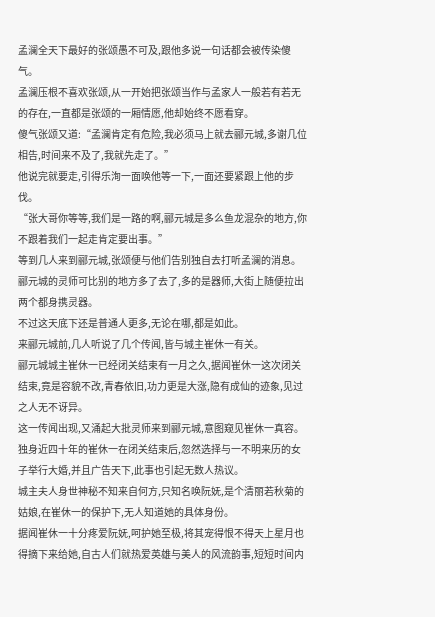孟澜全天下最好的张颂愚不可及,跟他多说一句话都会被传染傻气。
孟澜压根不喜欢张颂,从一开始把张颂当作与孟家人一般若有若无的存在,一直都是张颂的一厢情愿,他却始终不愿看穿。
傻气张颂又道:“孟澜肯定有危险,我必须马上就去郦元城,多谢几位相告,时间来不及了,我就先走了。”
他说完就要走,引得乐洵一面唤他等一下,一面还要紧跟上他的步伐。
“张大哥你等等,我们是一路的啊,郦元城是多么鱼龙混杂的地方,你不跟着我们一起走肯定要出事。”
等到几人来到郦元城,张颂便与他们告别独自去打听孟澜的消息。
郦元城的灵师可比别的地方多了去了,多的是器师,大街上随便拉出两个都身携灵器。
不过这天底下还是普通人更多,无论在哪,都是如此。
来郦元城前,几人听说了几个传闻,皆与城主崔休一有关。
郦元城城主崔休一已经闭关结束有一月之久,据闻崔休一这次闭关结束,竟是容貌不改,青春依旧,功力更是大涨,隐有成仙的迹象,见过之人无不讶异。
这一传闻出现,又涌起大批灵师来到郦元城,意图窥见崔休一真容。
独身近四十年的崔休一在闭关结束后,忽然选择与一不明来历的女子举行大婚,并且广告天下,此事也引起无数人热议。
城主夫人身世神秘不知来自何方,只知名唤阮妩,是个清丽若秋菊的姑娘,在崔休一的保护下,无人知道她的具体身份。
据闻崔休一十分疼爱阮妩,呵护她至极,将其宠得恨不得天上星月也得摘下来给她,自古人们就热爱英雄与美人的风流韵事,短短时间内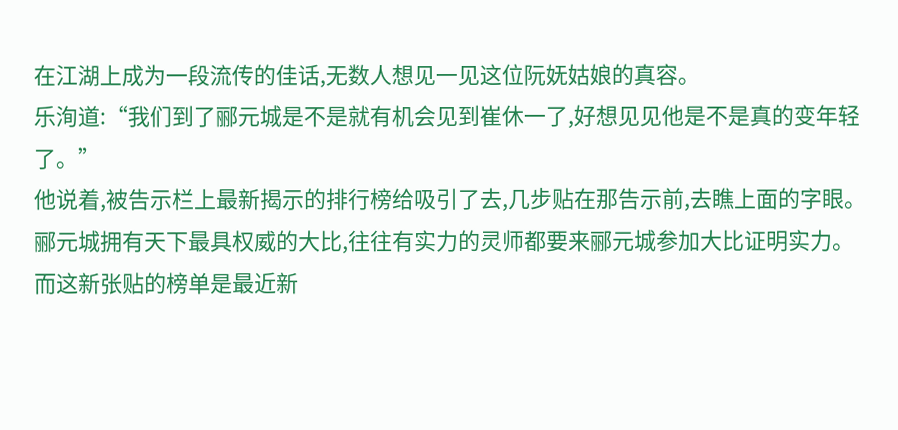在江湖上成为一段流传的佳话,无数人想见一见这位阮妩姑娘的真容。
乐洵道:“我们到了郦元城是不是就有机会见到崔休一了,好想见见他是不是真的变年轻了。”
他说着,被告示栏上最新揭示的排行榜给吸引了去,几步贴在那告示前,去瞧上面的字眼。
郦元城拥有天下最具权威的大比,往往有实力的灵师都要来郦元城参加大比证明实力。
而这新张贴的榜单是最近新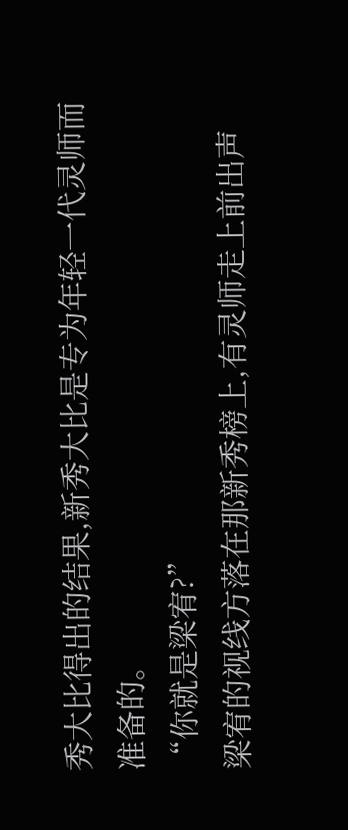秀大比得出的结果,新秀大比是专为年轻一代灵师而准备的。
“你就是梁宥?”
梁宥的视线方落在那新秀榜上,有灵师走上前出声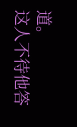道。
这人不待他答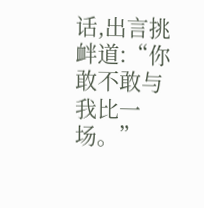话,出言挑衅道:“你敢不敢与我比一场。”